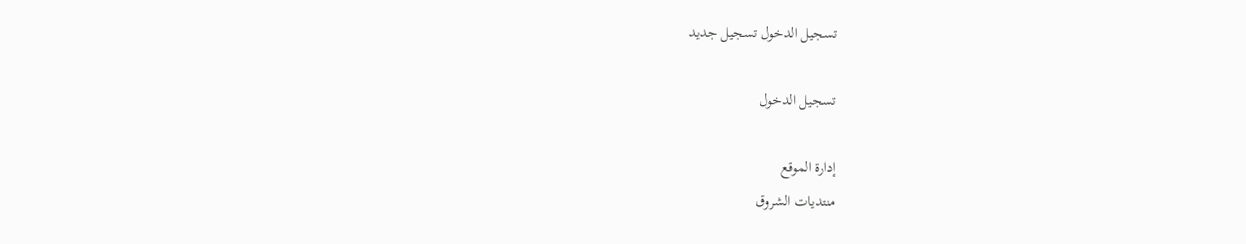تسجيل الدخول تسجيل جديد

تسجيل الدخول

إدارة الموقع
منتديات الشروق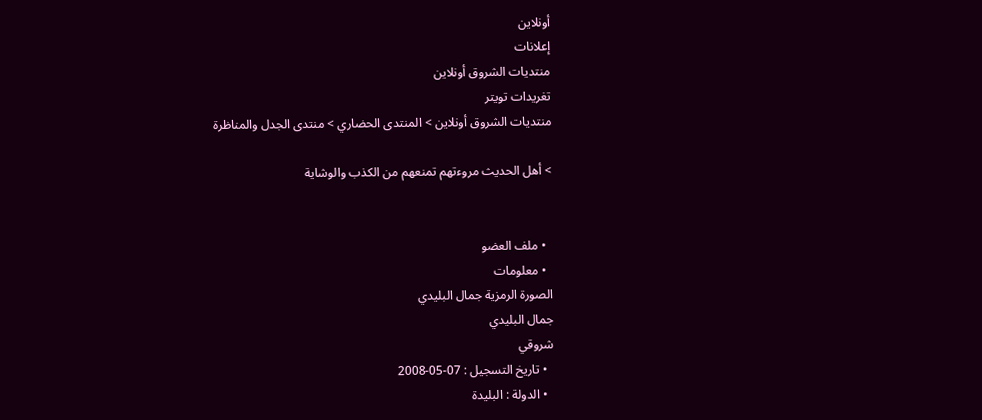أونلاين
إعلانات
منتديات الشروق أونلاين
تغريدات تويتر
منتديات الشروق أونلاين > المنتدى الحضاري > منتدى الجدل والمناظرة

> أهل الحديث مروءتهم تمنعهم من الكذب والوشاية


  • ملف العضو
  • معلومات
الصورة الرمزية جمال البليدي
جمال البليدي
شروقي
  • تاريخ التسجيل : 07-05-2008
  • الدولة : البليدة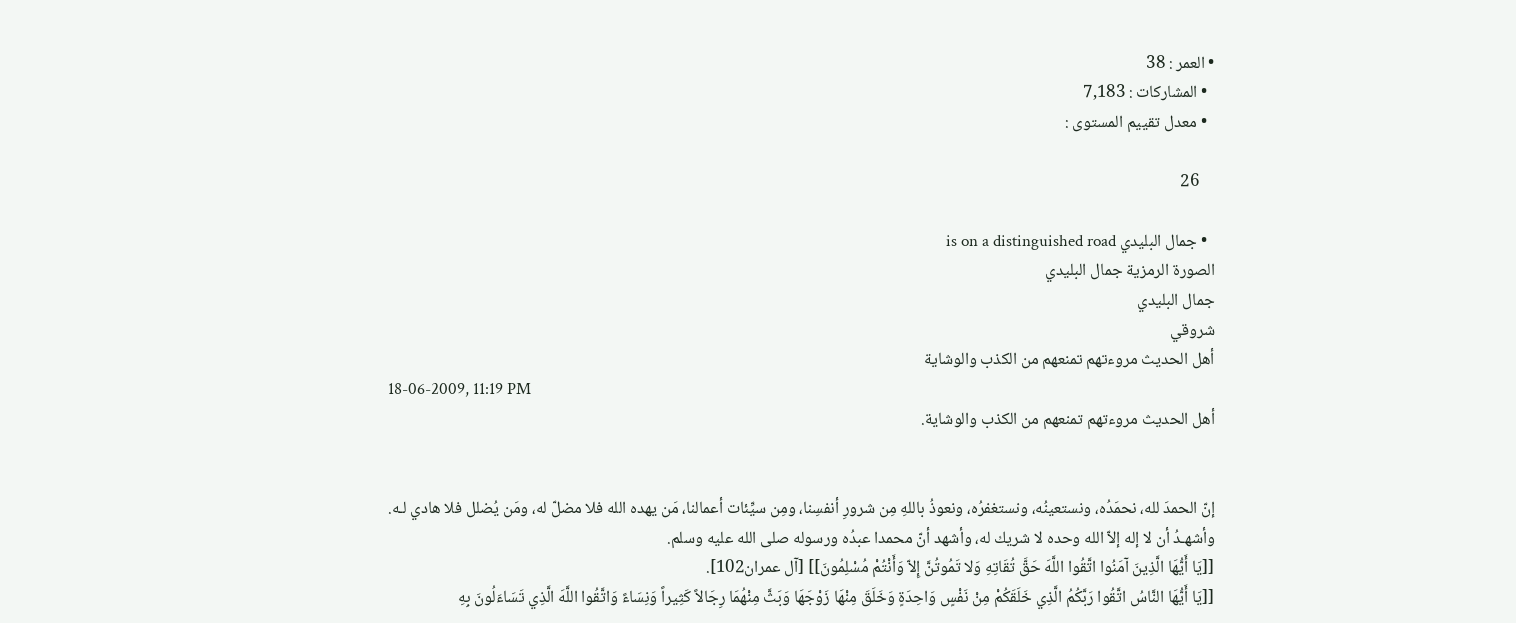• العمر : 38
  • المشاركات : 7,183
  • معدل تقييم المستوى :

    26

  • جمال البليدي is on a distinguished road
الصورة الرمزية جمال البليدي
جمال البليدي
شروقي
أهل الحديث مروءتهم تمنعهم من الكذب والوشاية
18-06-2009, 11:19 PM
أهل الحديث مروءتهم تمنعهم من الكذب والوشاية.


إنّ الحمدَ لله، نحمَدُه، ونستعينُه، ونستغفرُه، ونعوذُ باللهِ مِن شرورِ أنفسِنا، ومِن سيِّئات أعمالنا، مَن يهده الله فلا مضلّ له، ومَن يُضلل فلا هادي لـه.
وأشهـدُ أن لا إله إلاّ الله وحده لا شريك له، وأشهد أنّ محمدا عبدُه ورسوله صلى الله عليه وسلم.
[[يَا أَيُّهَا الَّذِينَ آمَنُوا اتَّقُوا اللَّهَ حَقَّ تُقَاتِهِ وَلا تَمُوتُنَّ إِلاّ وَأَنْتُمْ مُسْلِمُونَ]] [آل عمران102].
[[يَا أَيُّهَا النَّاسُ اتَّقُوا رَبَّكُمُ الَّذِي خَلَقَكُمْ مِنْ نَفْسٍ وَاحِدَةٍ وَخَلَقَ مِنْهَا زَوْجَهَا وَبَثَّ مِنْهُمَا رِجَالاً كَثِيراً وَنِسَاءً وَاتَّقُوا اللَّهَ الَّذِي تَسَاءَلُونَ بِهِ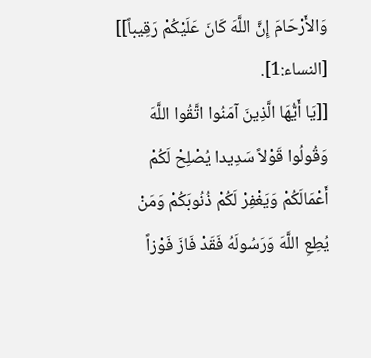وَالأَرْحَامَ إِنَّ اللَّهَ كَانَ عَلَيْكُمْ رَقِيباً]] [النساء:1].
[[يَا أَيُّهَا الَّذِينَ آمَنُوا اتَّقُوا اللَّهَ وَقُولُوا قَوْلاً سَدِيدا يُصْلِحْ لَكُمْ أَعْمَالَكُمْ وَيَغْفِرْ لَكُمْ ذُنُوبَكُمْ وَمَنْ يُطِعِ اللَّهَ وَرَسُولَهُ فَقَدْ فَازَ فَوْزاً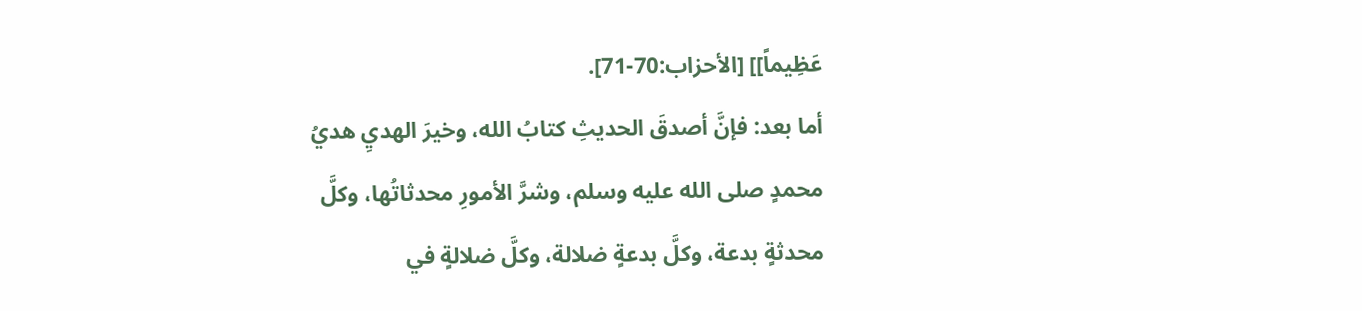عَظِيماً]] [الأحزاب:70-71].
أما بعد: فإنَّ أصدقَ الحديثِ كتابُ الله، وخيرَ الهديِ هديُ محمدٍ صلى الله عليه وسلم، وشرَّ الأمورِ محدثاتُها، وكلَّ محدثةٍ بدعة، وكلَّ بدعةٍ ضلالة، وكلَّ ضلالةٍ في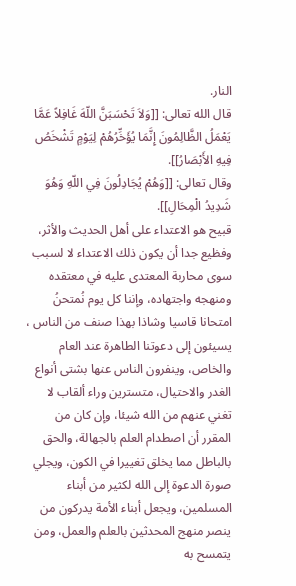النار.
قال الله تعالى: [[وَلاَ تَحْسَبَنَّ اللّهَ غَافِلاً عَمَّا يَعْمَلُ الظَّالِمُونَ إِنَّمَا يُؤَخِّرُهُمْ لِيَوْمٍ تَشْخَصُ فِيهِ الأَبْصَارُ]].
وقال تعالى: [[وَهُمْ يُجَادِلُونَ فِي اللّهِ وَهُوَ شَدِيدُ الْمِحَالِ]].
قبيح هو الاعتداء على أهل الحديث والأثر، وفظيع جدا أن يكون ذلك الاعتداء لا لسبب سوى محاربة المعتدى عليه في معتقده ومنهجه واجتهاده، وإننا كل يوم نُمتحنُ امتحانا قاسيا وشاذا بهذا صنف من الناس ، يسيئون إلى دعوتنا الطاهرة عند العام والخاص، وينفرون الناس عنها بشتى أنواع الغدر والاحتيال، متسترين وراء ألقاب لا تغني عنهم من الله شيئا، وإن كان من المقرر أن اصطدام العلم بالجهالة، والحق بالباطل مما يخلق تغييرا في الكون، ويجلي صورة الدعوة إلى الله لكثير من أبناء المسلمين، ويجعل أبناء الأمة يدركون من ينصر منهج المحدثين بالعلم والعمل، ومن يتمسح به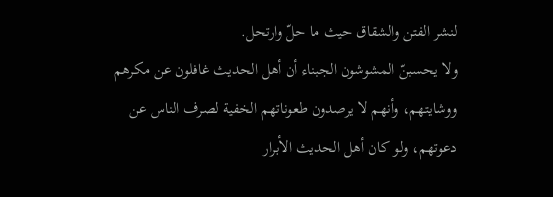لنشر الفتن والشقاق حيث ما حلّ وارتحل.
ولا يحسبنّ المشوشون الجبناء أن أهل الحديث غافلون عن مكرهم ووشايتهم، وأنهم لا يرصدون طعوناتهم الخفية لصرف الناس عن دعوتهم، ولو كان أهل الحديث الأبرار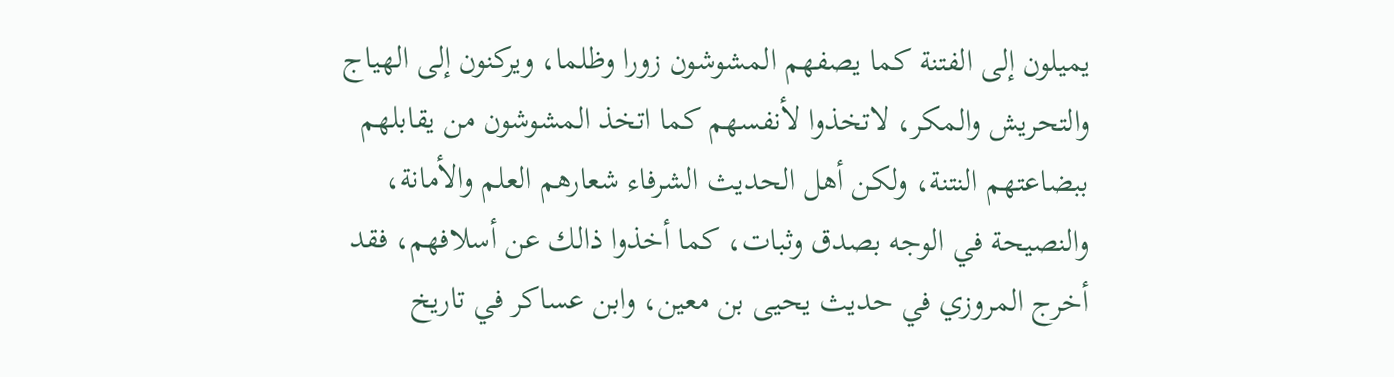يميلون إلى الفتنة كما يصفهم المشوشون زورا وظلما، ويركنون إلى الهياج والتحريش والمكر، لاتخذوا لأنفسهم كما اتخذ المشوشون من يقابلهم ببضاعتهم النتنة، ولكن أهل الحديث الشرفاء شعارهم العلم والأمانة، والنصيحة في الوجه بصدق وثبات، كما أخذوا ذالك عن أسلافهم، فقد أخرج المروزي في حديث يحيى بن معين، وابن عساكر في تاريخ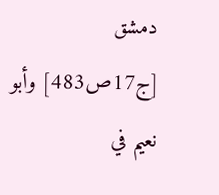دمشق [ج17ص483] وأبو نعيم في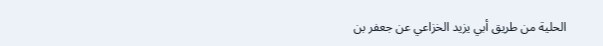الحلية من طريق أبي يزيد الخزاعي عن جعفر بن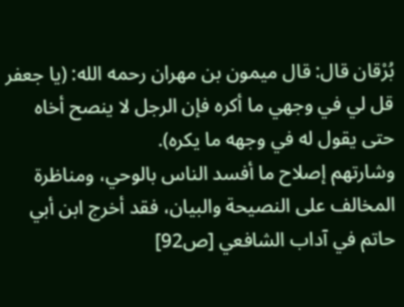بُرْقان قال: قال ميمون بن مهران رحمه الله: (يا جعفر قل لي في وجهي ما أكره فإن الرجل لا ينصح أخاه حتى يقول له في وجهه ما يكره).
وشارتهم إصلاح ما أفسد الناس بالوحي، ومناظرة المخالف على النصيحة والبيان، فقد أخرج ابن أبي حاتم في آداب الشافعي [ص92]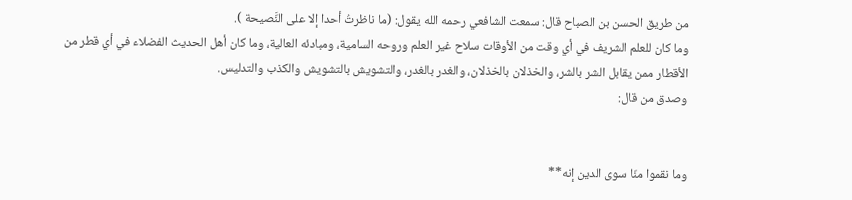من طريق الحسن بن الصباح قال: سمعت الشافعي رحمه الله يقول: (ما ناظرتُ أحدا إلا على النَّصيحة ).
وما كان للعلم الشريف في أي وقت من الأوقات سلاح غير العلم وروحه السامية، ومبادئه العالية، وما كان أهل الحديث الفضلاء في أي قطر من الأقطار ممن يقابل الشر بالشر، والخذلان بالخذلان، والغدر بالغدر، والتشويش بالتشويش والكذب والتدليس.
وصدق من قال:


وما نقموا منّا سوى الدين إنه**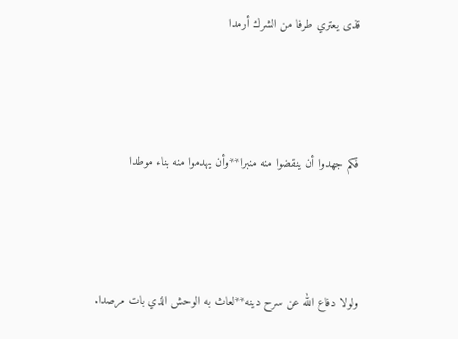قذى يعتري طرفا من الشرك أرمدا



فكم جهدوا أن ينقضوا منه منبرا**وأن يهدموا منه بناء موطدا



ولولا دفاع الله عن سرح دينه**لعاث به الوحش الذي بات مرصدا.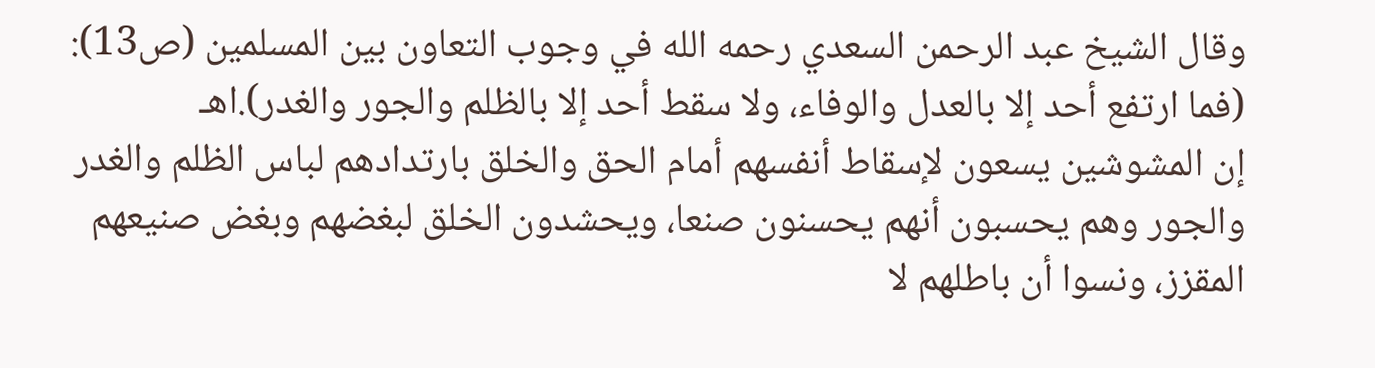وقال الشيخ عبد الرحمن السعدي رحمه الله في وجوب التعاون بين المسلمين (ص13): (فما ارتفع أحد إلا بالعدل والوفاء، ولا سقط أحد إلا بالظلم والجور والغدر).اهـ
إن المشوشين يسعون لإسقاط أنفسهم أمام الحق والخلق بارتدادهم لباس الظلم والغدر والجور وهم يحسبون أنهم يحسنون صنعا، ويحشدون الخلق لبغضهم وبغض صنيعهم المقزز، ونسوا أن باطلهم لا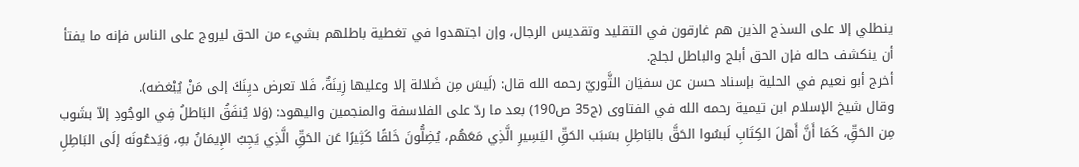ينطلي إلا على السذج الذين هم غارقون في التقليد وتقديس الرجال، وإن اجتهدوا في تغطية باطلهم بشيء من الحق ليروج على الناس فإنه ما يفتأ أن ينكشف حاله فإن الحق أبلج والباطل لجلج.
أخرج أبو نعيم في الحلية بإسناد حسن عن سفيَان الثَّوريّ رحمه الله قال: (لَيسَ مِن ضَلالة إلا وعليها زِينَةٌ، فَلا تعرض ديِنَكَ إلى مَنْ يُبْغضه).
وقال شيخ الإسلام ابن تيمية رحمه الله في الفتاوى (ج35 ص190) بعد ما ردّ على الفلاسفة والمنجمين واليهود: (وَلا يُنفَقُ البَاطلُ فِي الوجُودِ إلاّ بشَوب مِن الحَقِّ، كَمَا أَنَّ أَهلَ الكِتَابِ لَبسُوا الحَقَّ بالبَاطِلِ بسَبَب الحَقِّ اليَسِيرِ الَّذِي مَعَهُم، يُضِلُّونَ خَلقًا كَثِيرًا عَن الحَقِّ الَّذِي يَجِبُ الإِيمَانُ بهِ، وَيَدعُونَه إلَى البَاطِلِ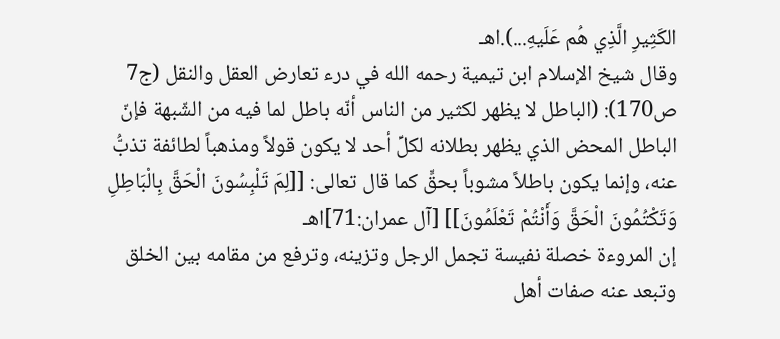الكَثِيرِ الَّذِي هُم عَلَيهِ...).اهـ
وقال شيخ الإسلام ابن تيمية رحمه الله في درء تعارض العقل والنقل (ج7 ص170): (الباطل لا يظهر لكثير من الناس أنّه باطل لما فيه من الشّبهة فإنّ الباطل المحض الذي يظهر بطلانه لكلِّ أحد لا يكون قولاً ومذهباً لطائفة تذبُّ عنه، وإنما يكون باطلاً مشوباً بحقٍّ كما قال تعالى: [[لِمَ تَلْبِسُونَ الْحَقَّ بِالْبَاطِلِ وَتَكْتُمُونَ الْحَقَّ وَأَنْتُمْ تَعْلَمُونَ]] [آل عمران:71]اهـ
إن المروءة خصلة نفيسة تجمل الرجل وتزينه، وترفع من مقامه بين الخلق وتبعد عنه صفات أهل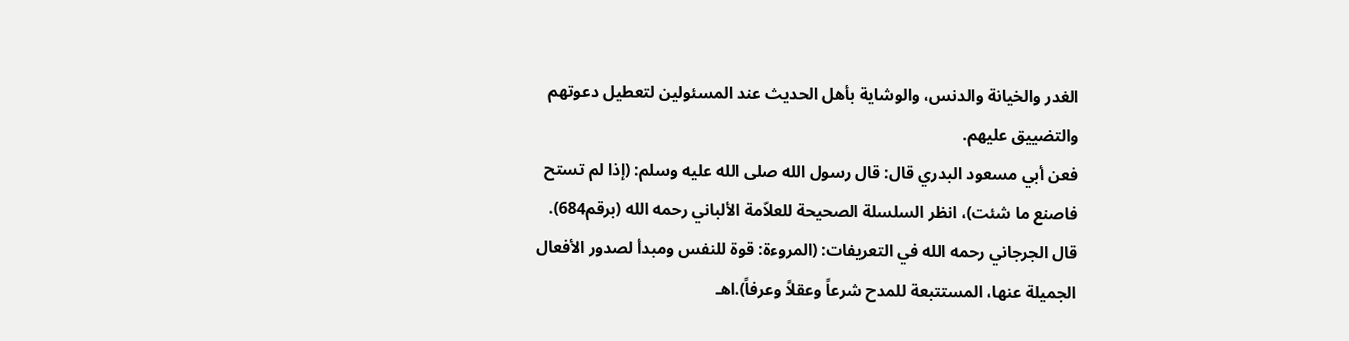الغدر والخيانة والدنس، والوشاية بأهل الحديث عند المسئولين لتعطيل دعوتهم والتضييق عليهم.
فعن أبي مسعود البدري قال: قال رسول الله صلى الله عليه وسلم: (إذا لم تستح فاصنع ما شئت)، انظر السلسلة الصحيحة للعلاّمة الألباني رحمه الله (برقم684).
قال الجرجاني رحمه الله في التعريفات: (المروءة: قوة للنفس ومبدأ لصدور الأفعال الجميلة عنها، المستتبعة للمدح شرعاً وعقلاً وعرفاً).اهـ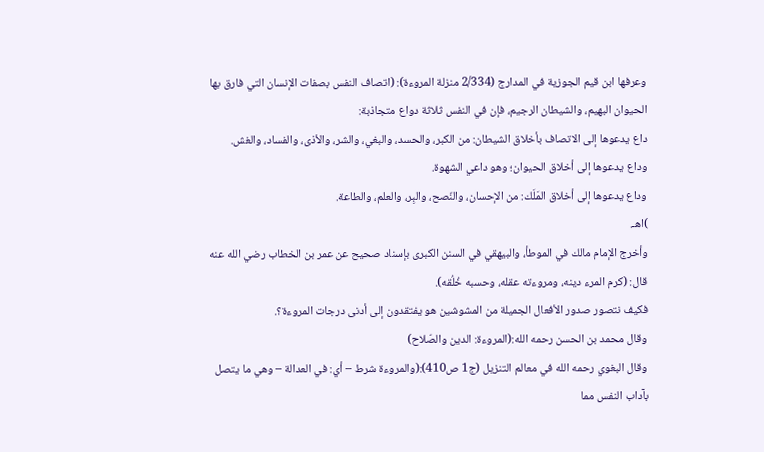وعرفها ابن قيم الجوزية في المدارج (2/334 منزلة المروءة): (اتصاف النفس بصفات الإنسان التي فارق بها الحيوان البهيم، والشيطان الرجيم، فإن في النفس ثلاثة دواع متجاذبة:
داع يدعوها إلى الاتصاف بأخلاق الشيطان: من الكبر، والحسد، والبغي، والشر، والأذى، والفساد، والغش.
وداع يدعوها إلى أخلاق الحيوان؛ وهو داعي الشهوة.
وداع يدعوها إلى أخلاق المَلَك: من الإحسان، والنّصح، والبِر، والعلم، والطاعة.
)اهـ.
وأخرج الإمام مالك في الموطأ، والبيهقي في السنن الكبرى بإسناد صحيح عن عمر بن الخطاب رضي الله عنه قال: (كرم المرء دينه، ومروءته عقله، وحسبه خُلُقه).
فكيف نتصور صدور الأفعال الجميلة من المشوشين هو يفتقدون إلى أدنى درجات المروءة؟.
وقال محمد بن الحسن رحمه الله:(المروءة: الدين والصّلاح)
وقال البغوي رحمه الله في معالم التنزيل (ج1 ص410):(والمروءة شرط – أي: في العدالة – وهي ما يتصل بآداب النفس مما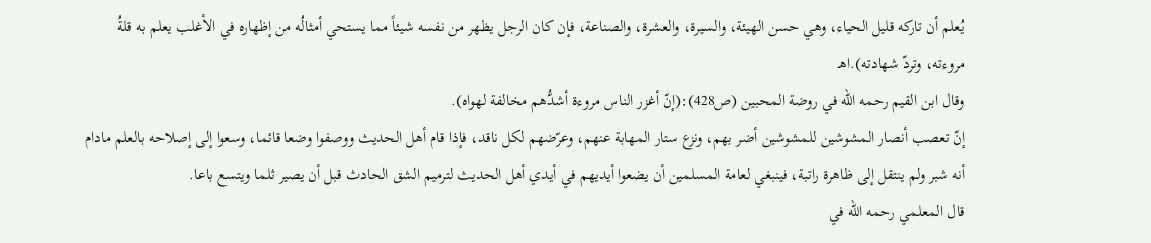يُعلم أن تاركه قليل الحياء، وهي حسن الهيئة، والسيرة، والعشرة، والصناعة، فإن كان الرجل يظهر من نفسه شيئاً مما يستحي أمثالُه من إظهاره في الأغلب يعلم به قلةُ مروءته، وتردّ شهادته).اهـ
وقال ابن القيم رحمه الله في روضة المحبين (ص428):(إنّ أغزر الناس مروءة أشدُّهم مخالفة لهواه).
إنّ تعصب أنصار المشوشين للمشوشين أضر بهم، ونزع ستار المهابة عنهم، وعرّضهم لكل ناقد، فإذا قام أهل الحديث ووصفوا وضعا قائما، وسعوا إلى إصلاحه بالعلم مادام أنه شبر ولم ينتقل إلى ظاهرة راتبة، فينبغي لعامة المسلمين أن يضعوا أيديهم في أيدي أهل الحديث لترميم الشق الحادث قبل أن يصير ثلما ويتسع باعا.
قال المعلمي رحمه الله في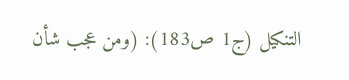التنكيل (ج1 ص183): (ومن عجب شأن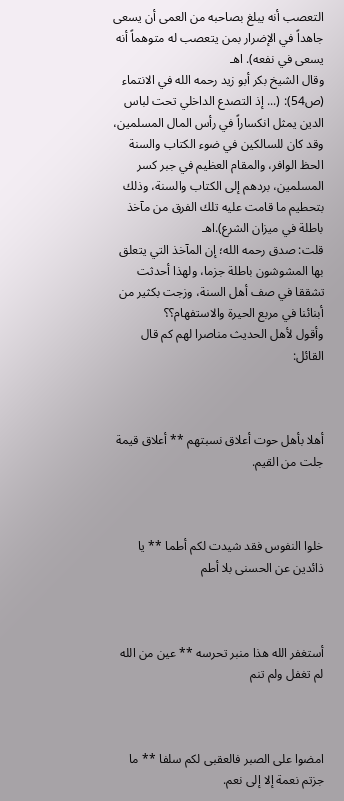التعصب أنه يبلغ بصاحبه من العمى أن يسعى جاهداً في الإضرار بمن يتعصب له متوهماً أنه يسعى في نفعه). اهـ
وقال الشيخ بكر أبو زيد رحمه الله في الانتماء (ص54): (... إذ التصدع الداخلي تحت لباس الدين يمثل انكساراً في رأس المال المسلمين، وقد كان للسالكين في ضوء الكتاب والسنة الحظ الوافر، والمقام العظيم في جبر كسر المسلمين، بردهم إلى الكتاب والسنة، وذلك بتحطيم ما قامت عليه تلك الفرق من مآخذ باطلة في ميزان الشرع).اهـ
قلت: صدق رحمه الله؛ إن المآخذ التي يتعلق بها المشوشون باطلة جزما، ولهذا أحدثت تشققا في صف أهل السنة، وزجت بكثير من أبنائنا في مربع الحيرة والاستفهام؟؟
وأقول لأهل الحديث مناصرا لهم كم قال القائل:



أهلا بأهل حوت أعلاق نسبتهم ** أعلاق قيمة جلت من القيم.



خلوا النفوس فقد شيدت لكم أطما ** يا ذائدين عن الحسنى بلا أطم



أستغفر الله هذا منبر تحرسه ** عين من الله لم تغفل ولم تنم



امضوا على الصبر فالعقبى لكم سلفا ** ما جزتم نعمة إلا إلى نعم.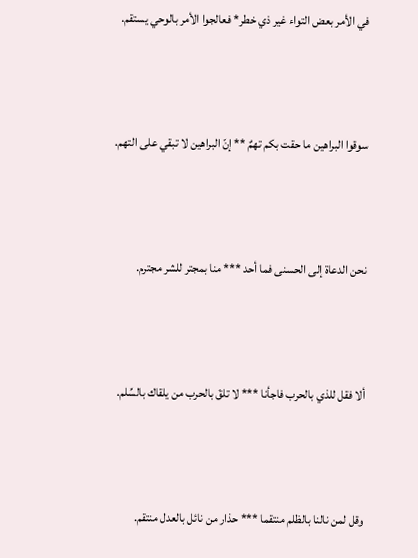في الأمر بعض التواء غير ذي خطر* فعالجوا الأمر بالوحي يستقم.



سوقوا البراهين ما حقت بكم تهمٌ ** إنّ البراهين لا تبقي على التهم.



نحن الدعاة إلى الحسنى فما أحد *** منا بمجتر للشر مجترم.



ألا فقل للذي بالحرب فاجأنا *** لا تلقَ بالحرب من يلقاك بالسِّلم.



وقل لمن نالنا بالظلم منتقما *** حذار من نائل بالعدل منتقم.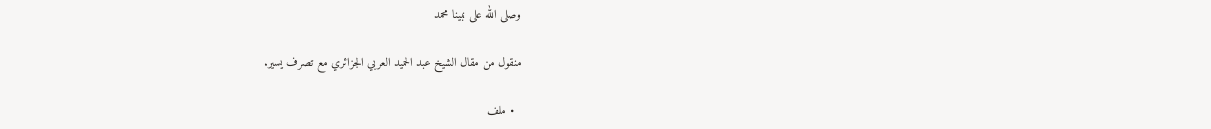وصلى الله على نبينا محمد

منقول من مقال الشيخ عبد الحميد العربي الجزائري مع تصرف يسير.

  • ملف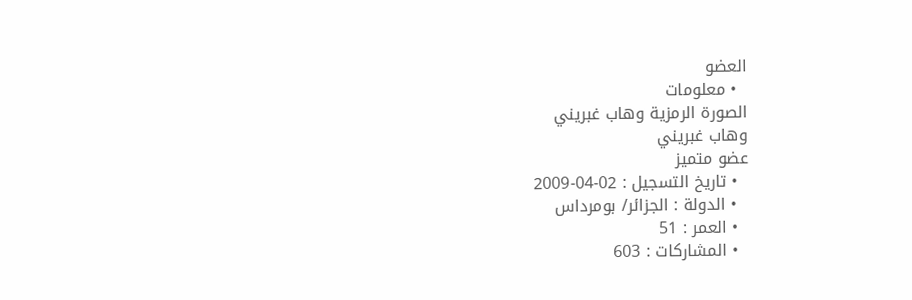العضو
  • معلومات
الصورة الرمزية وهاب غبريني
وهاب غبريني
عضو متميز
  • تاريخ التسجيل : 02-04-2009
  • الدولة : الجزائر/ بومرداس
  • العمر : 51
  • المشاركات : 603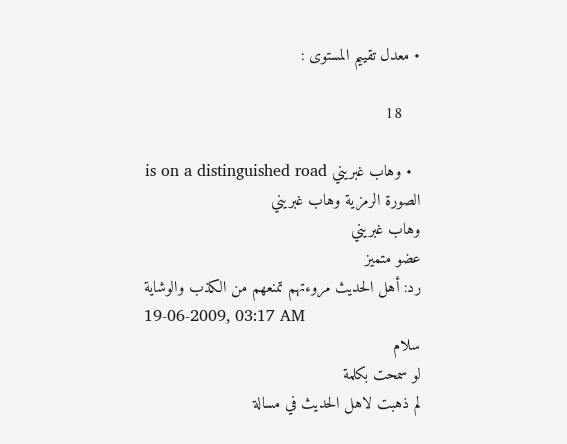• معدل تقييم المستوى :

    18

  • وهاب غبريني is on a distinguished road
الصورة الرمزية وهاب غبريني
وهاب غبريني
عضو متميز
رد: أهل الحديث مروءتهم تمنعهم من الكذب والوشاية
19-06-2009, 03:17 AM
سلام
لو سمحت بكلمة
لم ذهبت لاهل الحديث في مسالة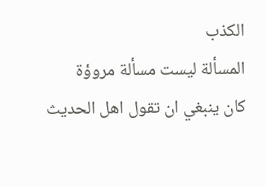الكذب
المسألة ليست مسألة مروؤة
كان ينبغي ان تقول اهل الحديث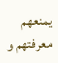يمنعهم معرفتهم و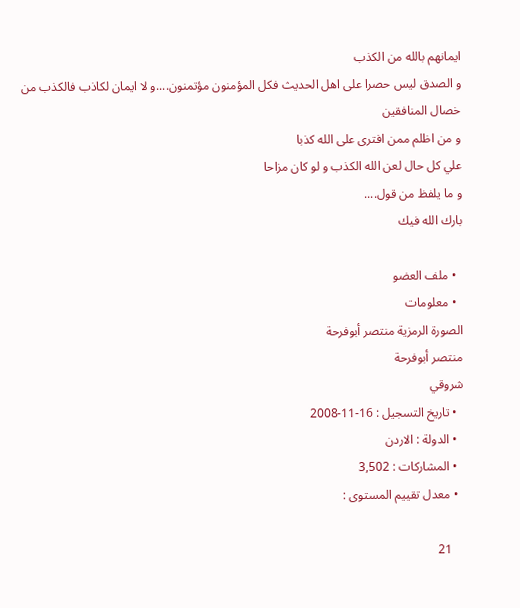ايمانهم بالله من الكذب
و الصدق ليس حصرا على اهل الحديث فكل المؤمنون مؤتمنون....و لا ايمان لكاذب فالكذب من خصال المنافقين
و من اظلم ممن افترى على الله كذبا
علي كل حال لعن الله الكذب و لو كان مزاحا
و ما يلفظ من قول....
بارك الله فيك

  • ملف العضو
  • معلومات
الصورة الرمزية منتصر أبوفرحة
منتصر أبوفرحة
شروقي
  • تاريخ التسجيل : 16-11-2008
  • الدولة : الاردن
  • المشاركات : 3,502
  • معدل تقييم المستوى :

    21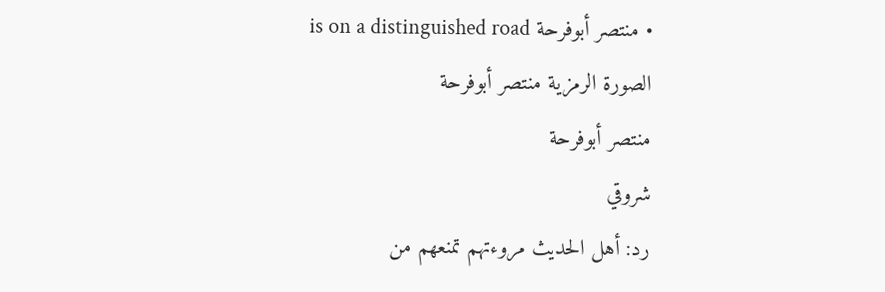• منتصر أبوفرحة is on a distinguished road
الصورة الرمزية منتصر أبوفرحة
منتصر أبوفرحة
شروقي
رد: أهل الحديث مروءتهم تمنعهم من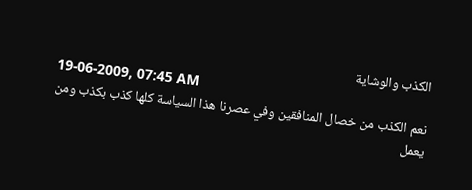الكذب والوشاية
19-06-2009, 07:45 AM
نعم الكذب من خصال المنافقين وفي عصرنا هذا السياسة كلها كذب بكذب ومن يعمل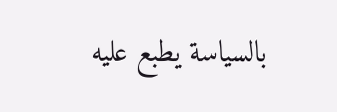بالسياسة يطبع عليه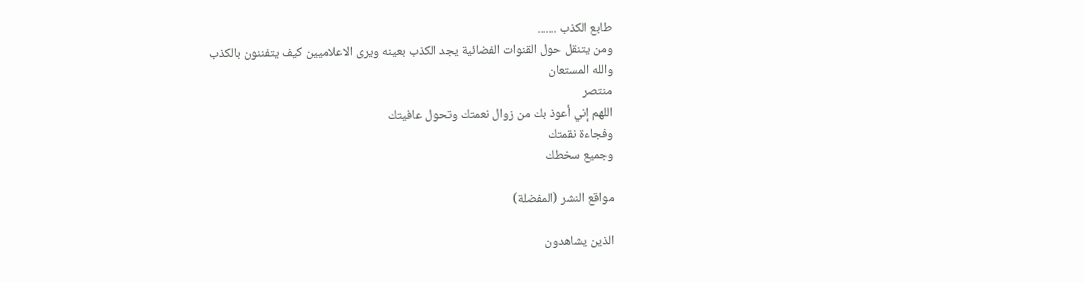طابع الكذب .......
ومن يتنقل حول القنوات الفضائية يجد الكذب بعينه ويرى الاعلاميين كيف يتفننون بالكذب
والله المستعان
منتصر
اللهم إني أعوذ بك من زوال نعمتك وتحول عافيتك
وفجاءة نقمتك
وجميع سخطك

مواقع النشر (المفضلة)

الذين يشاهدون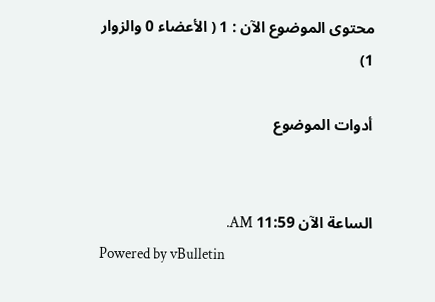محتوى الموضوع الآن : 1 ( الأعضاء 0 والزوار 1)

أدوات الموضوع


الساعة الآن 11:59 AM.
Powered by vBulletin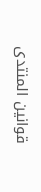قوانين المنتدى